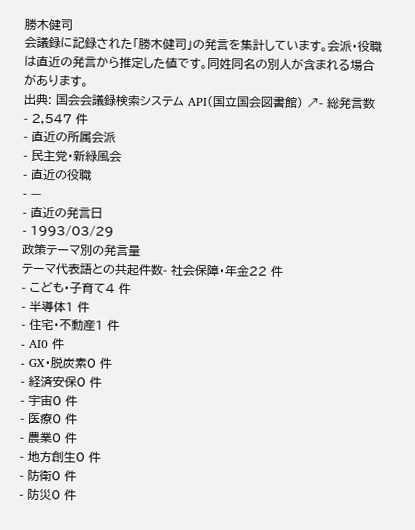勝木健司
会議録に記録された「勝木健司」の発言を集計しています。会派・役職は直近の発言から推定した値です。同姓同名の別人が含まれる場合があります。
出典: 国会会議録検索システム API(国立国会図書館) ↗- 総発言数
- 2,547 件
- 直近の所属会派
- 民主党・新緑風会
- 直近の役職
- —
- 直近の発言日
- 1993/03/29
政策テーマ別の発言量
テーマ代表語との共起件数- 社会保障・年金22 件
- こども・子育て4 件
- 半導体1 件
- 住宅・不動産1 件
- AI0 件
- GX・脱炭素0 件
- 経済安保0 件
- 宇宙0 件
- 医療0 件
- 農業0 件
- 地方創生0 件
- 防衛0 件
- 防災0 件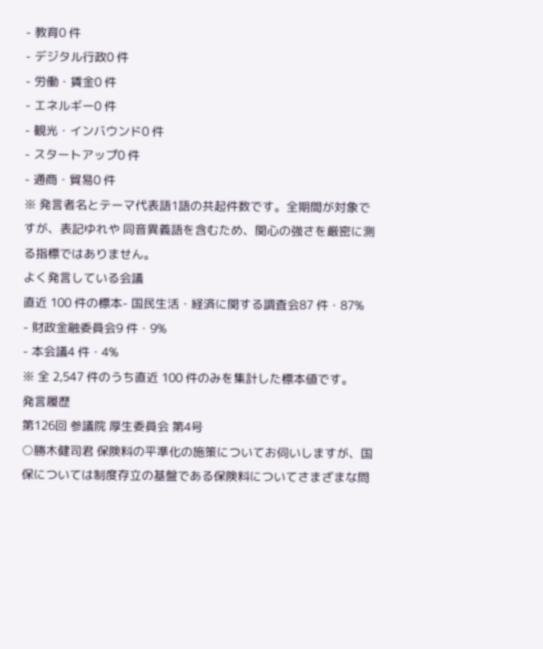- 教育0 件
- デジタル行政0 件
- 労働・賃金0 件
- エネルギー0 件
- 観光・インバウンド0 件
- スタートアップ0 件
- 通商・貿易0 件
※ 発言者名とテーマ代表語1語の共起件数です。全期間が対象ですが、表記ゆれや 同音異義語を含むため、関心の強さを厳密に測る指標ではありません。
よく発言している会議
直近 100 件の標本- 国民生活・経済に関する調査会87 件・87%
- 財政金融委員会9 件・9%
- 本会議4 件・4%
※ 全 2,547 件のうち直近 100 件のみを集計した標本値です。
発言履歴
第126回 参議院 厚生委員会 第4号
○勝木健司君 保険料の平準化の施策についてお伺いしますが、国保については制度存立の基盤である保険料についてさまざまな問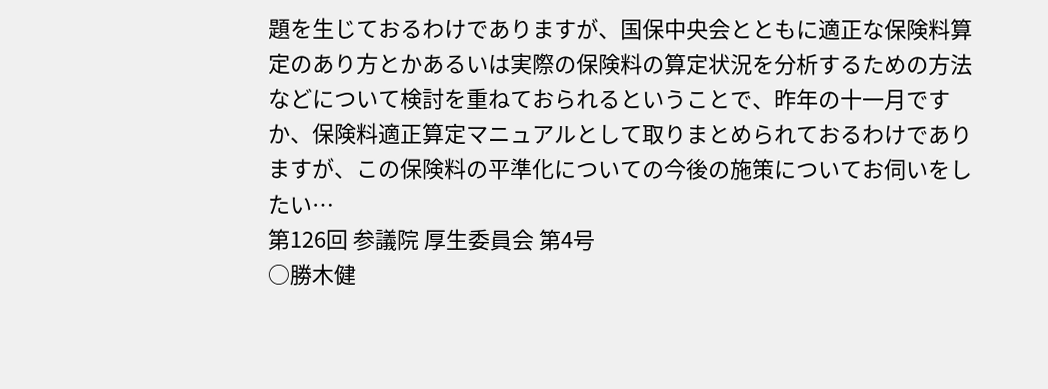題を生じておるわけでありますが、国保中央会とともに適正な保険料算定のあり方とかあるいは実際の保険料の算定状況を分析するための方法などについて検討を重ねておられるということで、昨年の十一月ですか、保険料適正算定マニュアルとして取りまとめられておるわけでありますが、この保険料の平準化についての今後の施策についてお伺いをしたい…
第126回 参議院 厚生委員会 第4号
○勝木健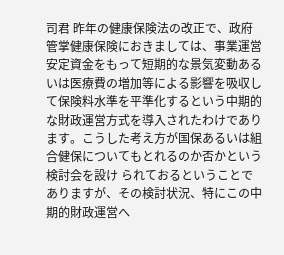司君 昨年の健康保険法の改正で、政府管掌健康保険におきましては、事業運営安定資金をもって短期的な景気変動あるいは医療費の増加等による影響を吸収して保険料水準を平準化するという中期的な財政運営方式を導入されたわけであります。こうした考え方が国保あるいは組合健保についてもとれるのか否かという検討会を設け られておるということでありますが、その検討状況、特にこの中期的財政運営へ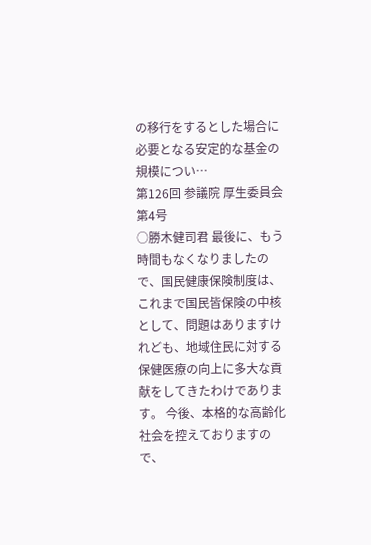の移行をするとした場合に必要となる安定的な基金の規模につい…
第126回 参議院 厚生委員会 第4号
○勝木健司君 最後に、もう時間もなくなりましたので、国民健康保険制度は、これまで国民皆保険の中核として、問題はありますけれども、地域住民に対する保健医療の向上に多大な貢献をしてきたわけであります。 今後、本格的な高齢化社会を控えておりますので、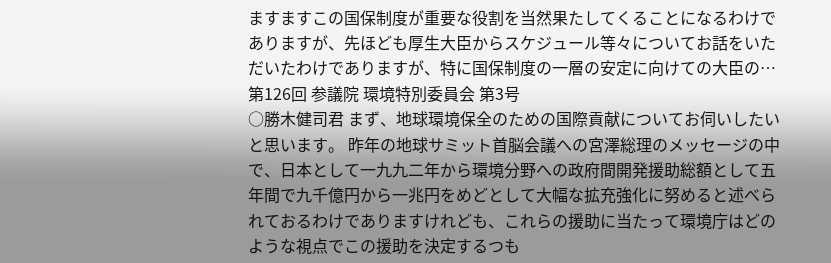ますますこの国保制度が重要な役割を当然果たしてくることになるわけでありますが、先ほども厚生大臣からスケジュール等々についてお話をいただいたわけでありますが、特に国保制度の一層の安定に向けての大臣の…
第126回 参議院 環境特別委員会 第3号
○勝木健司君 まず、地球環境保全のための国際貢献についてお伺いしたいと思います。 昨年の地球サミット首脳会議への宮澤総理のメッセージの中で、日本として一九九二年から環境分野への政府間開発援助総額として五年間で九千億円から一兆円をめどとして大幅な拡充強化に努めると述べられておるわけでありますけれども、これらの援助に当たって環境庁はどのような視点でこの援助を決定するつも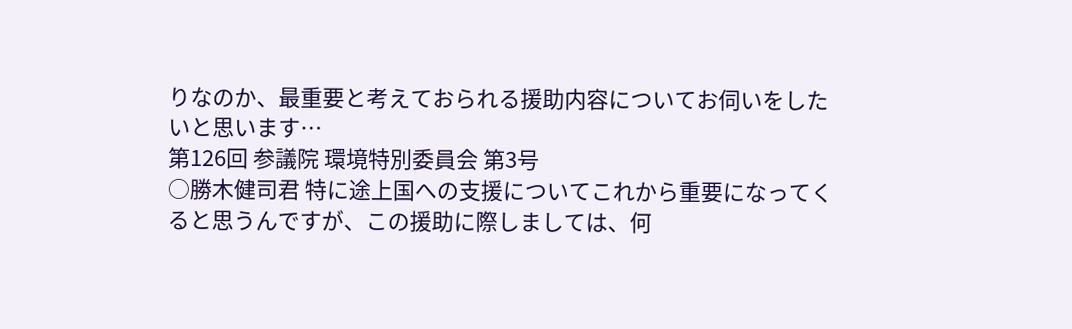りなのか、最重要と考えておられる援助内容についてお伺いをしたいと思います…
第126回 参議院 環境特別委員会 第3号
○勝木健司君 特に途上国への支援についてこれから重要になってくると思うんですが、この援助に際しましては、何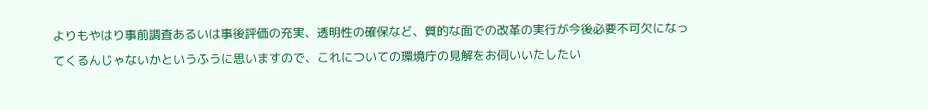よりもやはり事前調査あるいは事後評価の充実、透明性の確保など、質的な面での改革の実行が今後必要不可欠になってくるんじゃないかというふうに思いますので、これについての環境庁の見解をお伺いいたしたい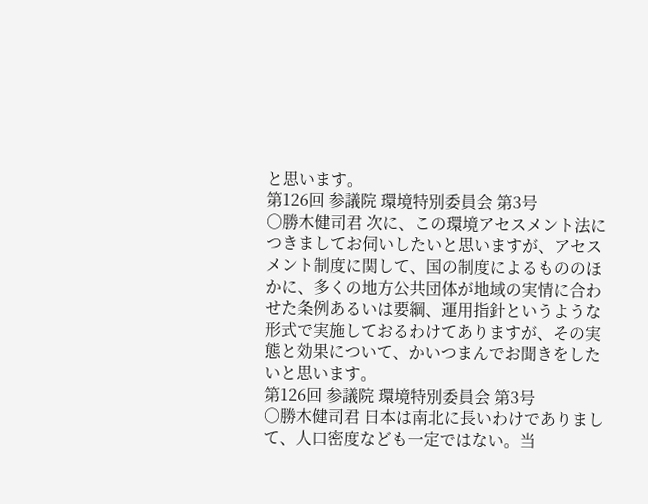と思います。
第126回 参議院 環境特別委員会 第3号
○勝木健司君 次に、この環境アセスメント法につきましてお伺いしたいと思いますが、アセスメント制度に関して、国の制度によるもののほかに、多くの地方公共団体が地域の実情に合わせた条例あるいは要綱、運用指針というような形式で実施しておるわけてありますが、その実態と効果について、かいつまんでお聞きをしたいと思います。
第126回 参議院 環境特別委員会 第3号
○勝木健司君 日本は南北に長いわけでありまして、人口密度なども一定ではない。当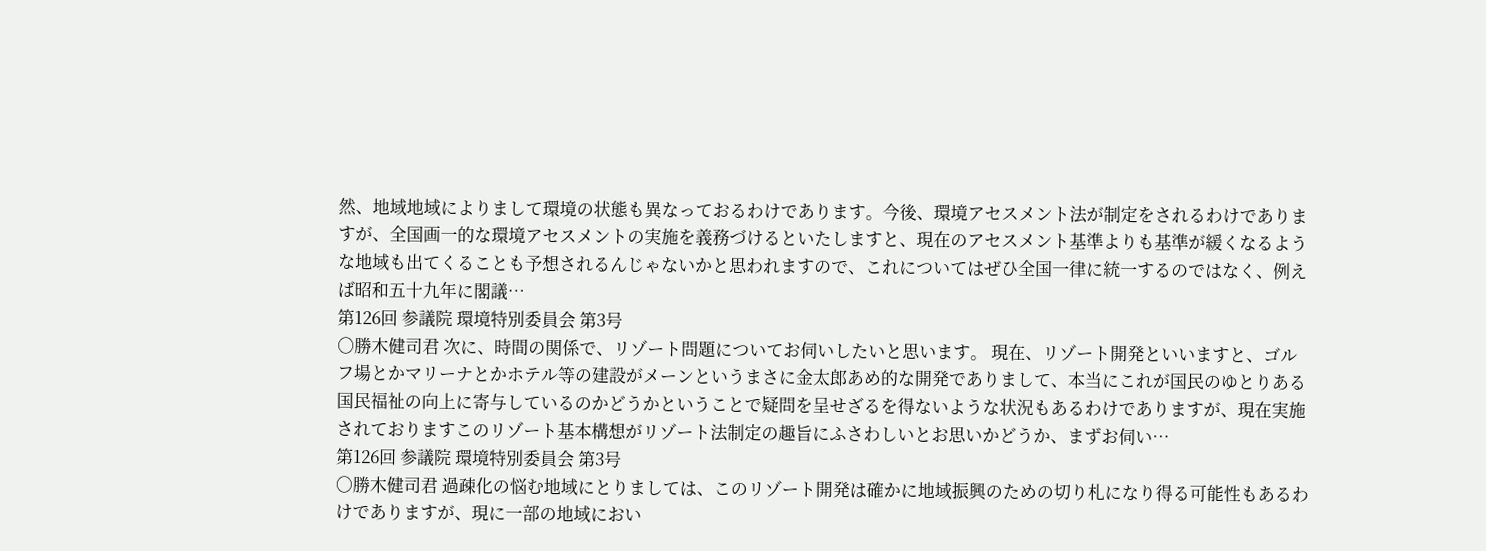然、地域地域によりまして環境の状態も異なっておるわけであります。今後、環境アセスメント法が制定をされるわけでありますが、全国画一的な環境アセスメントの実施を義務づけるといたしますと、現在のアセスメント基準よりも基準が緩くなるような地域も出てくることも予想されるんじゃないかと思われますので、これについてはぜひ全国一律に統一するのではなく、例えば昭和五十九年に閣議…
第126回 参議院 環境特別委員会 第3号
○勝木健司君 次に、時間の関係で、リゾート問題についてお伺いしたいと思います。 現在、リゾート開発といいますと、ゴルフ場とかマリーナとかホテル等の建設がメーンというまさに金太郎あめ的な開発でありまして、本当にこれが国民のゆとりある国民福祉の向上に寄与しているのかどうかということで疑問を呈せざるを得ないような状況もあるわけでありますが、現在実施されておりますこのリゾート基本構想がリゾート法制定の趣旨にふさわしいとお思いかどうか、まずお伺い…
第126回 参議院 環境特別委員会 第3号
○勝木健司君 過疎化の悩む地域にとりましては、このリゾート開発は確かに地域振興のための切り札になり得る可能性もあるわけでありますが、現に一部の地域におい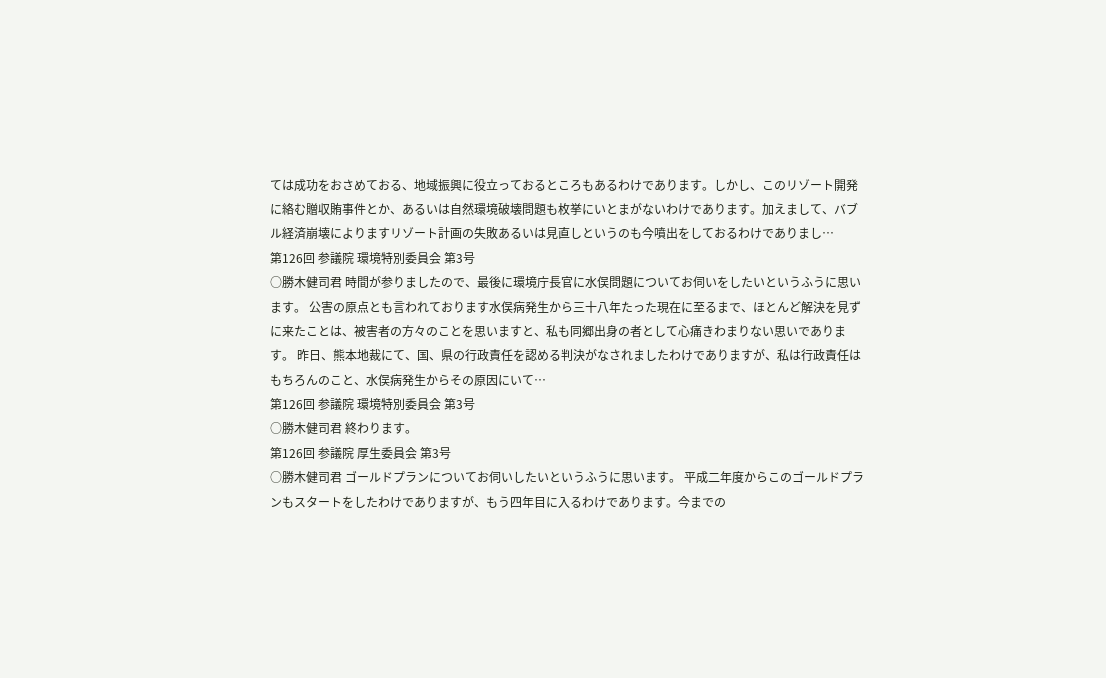ては成功をおさめておる、地域振興に役立っておるところもあるわけであります。しかし、このリゾート開発に絡む贈収賄事件とか、あるいは自然環境破壊問題も枚挙にいとまがないわけであります。加えまして、バブル経済崩壊によりますリゾート計画の失敗あるいは見直しというのも今噴出をしておるわけでありまし…
第126回 参議院 環境特別委員会 第3号
○勝木健司君 時間が参りましたので、最後に環境庁長官に水俣問題についてお伺いをしたいというふうに思います。 公害の原点とも言われております水俣病発生から三十八年たった現在に至るまで、ほとんど解決を見ずに来たことは、被害者の方々のことを思いますと、私も同郷出身の者として心痛きわまりない思いであります。 昨日、熊本地裁にて、国、県の行政責任を認める判決がなされましたわけでありますが、私は行政責任はもちろんのこと、水俣病発生からその原因にいて…
第126回 参議院 環境特別委員会 第3号
○勝木健司君 終わります。
第126回 参議院 厚生委員会 第3号
○勝木健司君 ゴールドプランについてお伺いしたいというふうに思います。 平成二年度からこのゴールドプランもスタートをしたわけでありますが、もう四年目に入るわけであります。今までの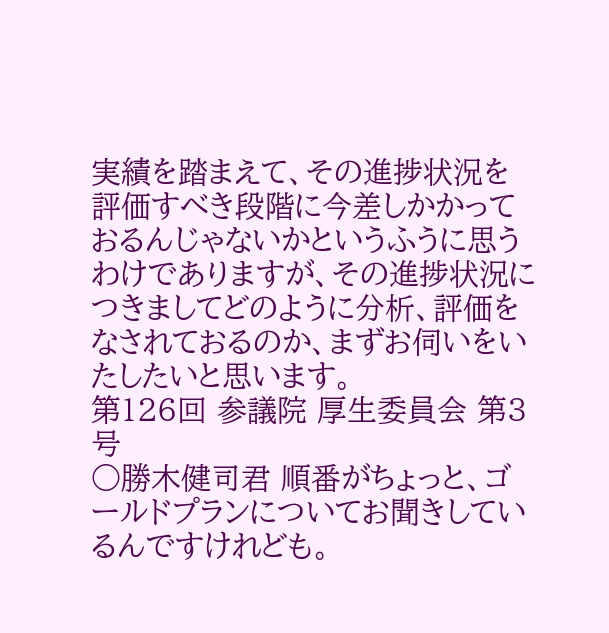実績を踏まえて、その進捗状況を評価すべき段階に今差しかかっておるんじゃないかというふうに思うわけでありますが、その進捗状況につきましてどのように分析、評価をなされておるのか、まずお伺いをいたしたいと思います。
第126回 参議院 厚生委員会 第3号
○勝木健司君 順番がちょっと、ゴールドプランについてお聞きしているんですけれども。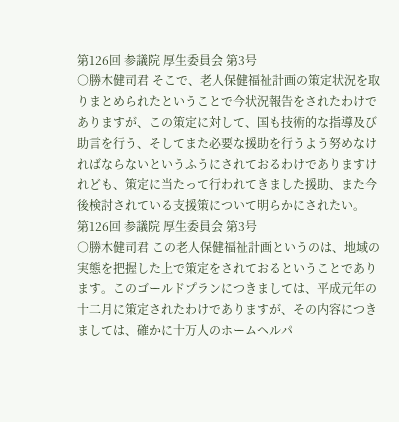第126回 参議院 厚生委員会 第3号
○勝木健司君 そこで、老人保健福祉計画の策定状況を取りまとめられたということで今状況報告をされたわけでありますが、この策定に対して、国も技術的な指導及び助言を行う、そしてまた必要な援助を行うよう努めなければならないというふうにされておるわけでありますけれども、策定に当たって行われてきました援助、また今後検討されている支援策について明らかにされたい。
第126回 参議院 厚生委員会 第3号
○勝木健司君 この老人保健福祉計画というのは、地域の実態を把握した上で策定をされておるということであります。このゴールドプランにつきましては、平成元年の十二月に策定されたわけでありますが、その内容につきましては、確かに十万人のホームヘルパ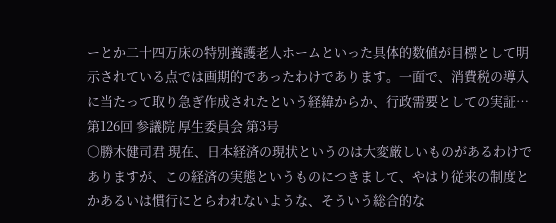ーとか二十四万床の特別養護老人ホームといった具体的数値が目標として明示されている点では画期的であったわけであります。一面で、消費税の導入に当たって取り急ぎ作成されたという経緯からか、行政需要としての実証…
第126回 参議院 厚生委員会 第3号
○勝木健司君 現在、日本経済の現状というのは大変厳しいものがあるわけでありますが、この経済の実態というものにつきまして、やはり従来の制度とかあるいは慣行にとらわれないような、そういう総合的な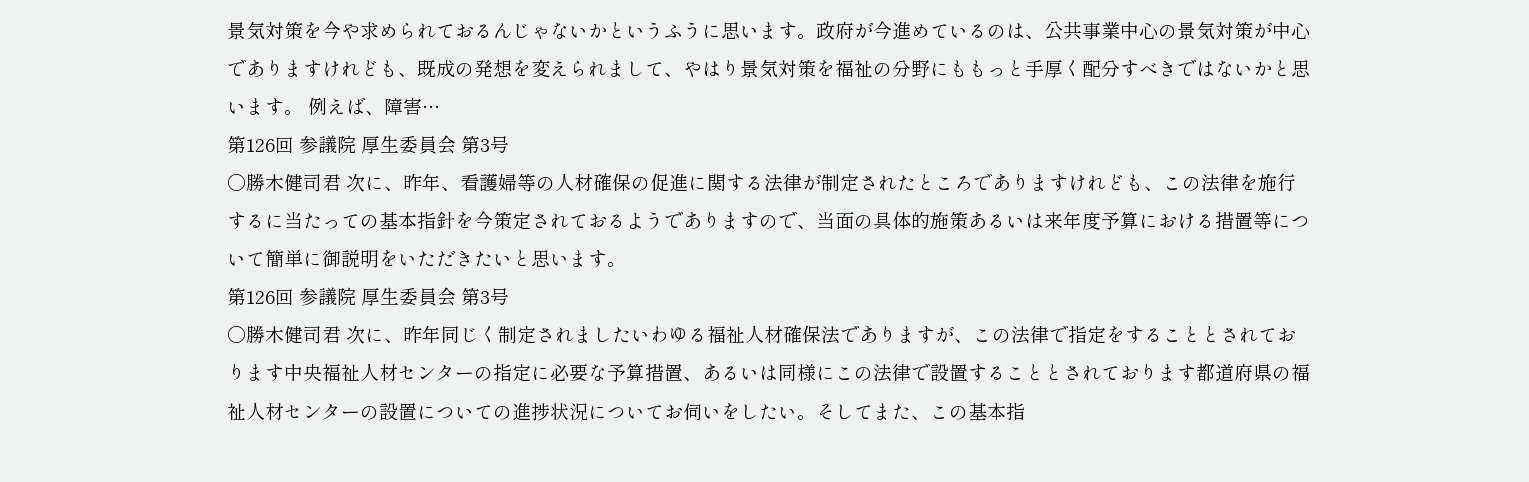景気対策を今や求められておるんじゃないかというふうに思います。政府が今進めているのは、公共事業中心の景気対策が中心でありますけれども、既成の発想を変えられまして、やはり景気対策を福祉の分野にももっと手厚く配分すべきではないかと思います。 例えば、障害…
第126回 参議院 厚生委員会 第3号
○勝木健司君 次に、昨年、看護婦等の人材確保の促進に関する法律が制定されたところでありますけれども、この法律を施行するに当たっての基本指針を今策定されておるようでありますので、当面の具体的施策あるいは来年度予算における措置等について簡単に御説明をいただきたいと思います。
第126回 参議院 厚生委員会 第3号
○勝木健司君 次に、昨年同じく制定されましたいわゆる福祉人材確保法でありますが、この法律で指定をすることとされております中央福祉人材センターの指定に必要な予算措置、あるいは同様にこの法律で設置することとされております都道府県の福祉人材センターの設置についての進捗状況についてお伺いをしたい。そしてまた、この基本指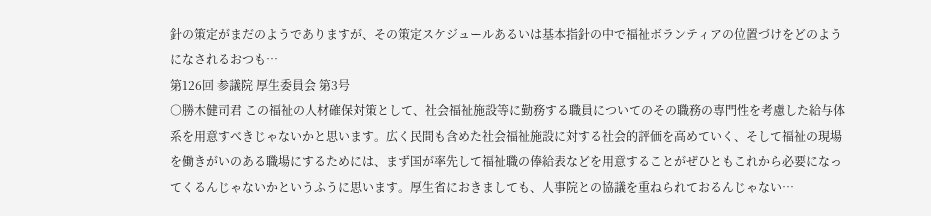針の策定がまだのようでありますが、その策定スケジュールあるいは基本指針の中で福祉ボランティアの位置づけをどのようになされるおつも…
第126回 参議院 厚生委員会 第3号
○勝木健司君 この福祉の人材確保対策として、社会福祉施設等に勤務する職員についてのその職務の専門性を考慮した給与体系を用意すべきじゃないかと思います。広く民間も含めた社会福祉施設に対する社会的評価を高めていく、そして福祉の現場を働きがいのある職場にするためには、まず国が率先して福祉職の俸給表などを用意することがぜひともこれから必要になってくるんじゃないかというふうに思います。厚生省におきましても、人事院との協議を重ねられておるんじゃない…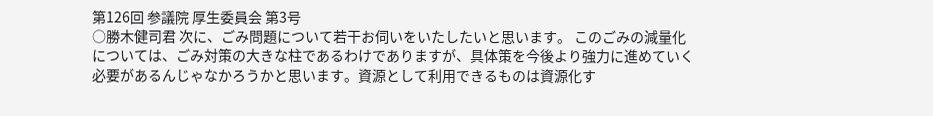第126回 参議院 厚生委員会 第3号
○勝木健司君 次に、ごみ問題について若干お伺いをいたしたいと思います。 このごみの減量化については、ごみ対策の大きな柱であるわけでありますが、具体策を今後より強力に進めていく必要があるんじゃなかろうかと思います。資源として利用できるものは資源化す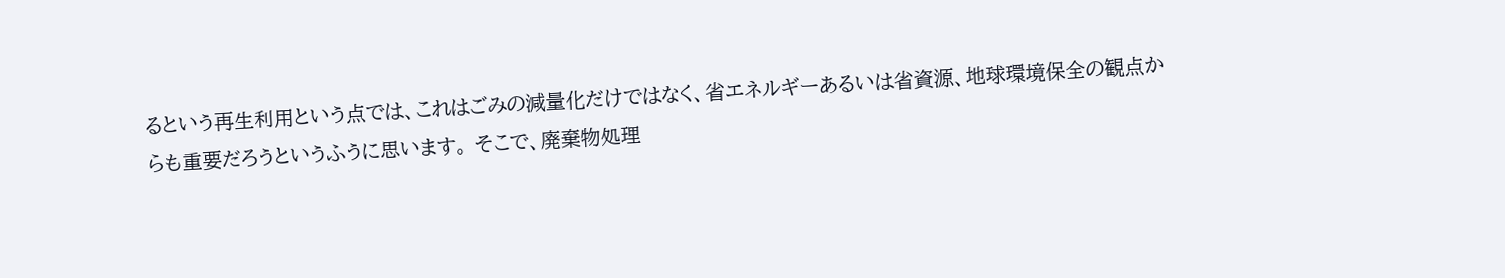るという再生利用という点では、これはごみの減量化だけではなく、省エネルギーあるいは省資源、地球環境保全の観点からも重要だろうというふうに思います。 そこで、廃棄物処理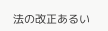法の改正あるい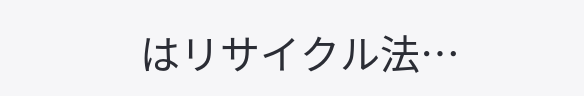はリサイクル法…